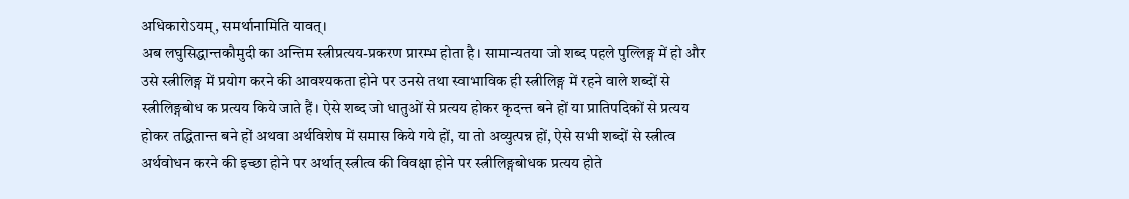अधिकारोऽयम्, समर्थानामिति यावत्।
अब लघुसिद्धान्तकौमुदी का अन्तिम स्त्रीप्रत्यय-प्रकरण प्रारम्भ होता है। सामान्यतया जो शब्द पहले पुल्लिङ्ग में हो और उसे स्त्रीलिङ्ग में प्रयोग करने की आवश्यकता होने पर उनसे तथा स्वाभाविक ही स्त्रीलिङ्ग में रहने वाले शब्दों से स्त्रीलिङ्गबोध क प्रत्यय किये जाते हैं। ऐसे शब्द जो धातुओं से प्रत्यय होकर कृदन्त बने हों या प्रातिपदिकों से प्रत्यय होकर तद्धितान्त बने हों अथवा अर्थविशेष में समास किये गये हों, या तो अव्युत्पन्न हों, ऐसे सभी शब्दों से स्त्रीत्व अर्थवोधन करने की इच्छा होने पर अर्थात् स्त्रीत्व की विवक्षा होने पर स्त्रीलिङ्गबोधक प्रत्यय होते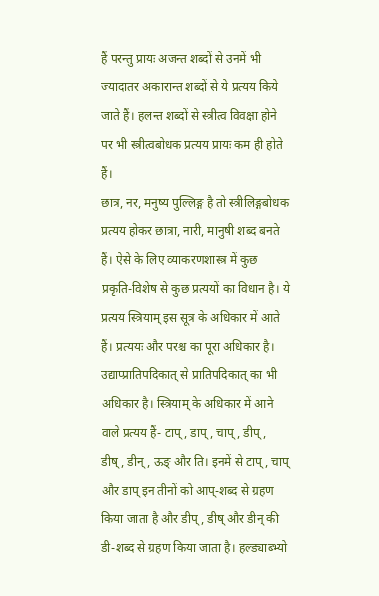हैं परन्तु प्रायः अजन्त शब्दों से उनमें भी ज्यादातर अकारान्त शब्दों से ये प्रत्यय किये जाते हैं। हलन्त शब्दों से स्त्रीत्व विवक्षा होने पर भी स्त्रीत्वबोधक प्रत्यय प्रायः कम ही होते हैं।
छात्र, नर, मनुष्य पुल्लिङ्ग है तो स्त्रीलिङ्गबोधक प्रत्यय होकर छात्रा, नारी, मानुषी शब्द बनते हैं। ऐसे के लिए व्याकरणशास्त्र में कुछ प्रकृति-विशेष से कुछ प्रत्ययों का विधान है। ये प्रत्यय स्त्रियाम् इस सूत्र के अधिकार में आते हैं। प्रत्ययः और परश्च का पूरा अधिकार है। उद्याप्प्रातिपदिकात् से प्रातिपदिकात् का भी अधिकार है। स्त्रियाम् के अधिकार में आने वाले प्रत्यय हैं- टाप्, डाप्, चाप्, डीप्, डीष्, डीन्, ऊङ् और ति। इनमें से टाप्, चाप् और डाप् इन तीनों को आप्-शब्द से ग्रहण किया जाता है और डीप्, डीष् और डीन् की डी-शब्द से ग्रहण किया जाता है। हल्ड्याब्भ्यो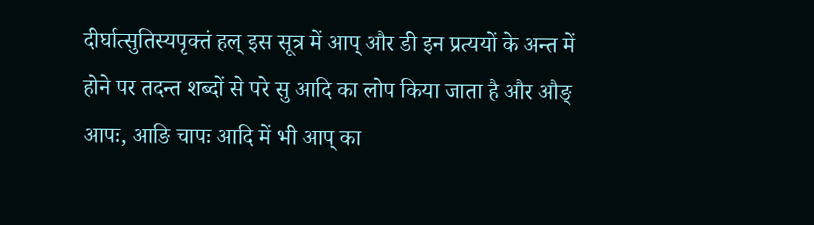दीर्घात्सुतिस्यपृक्तं हल् इस सूत्र में आप् और डी इन प्रत्ययों के अन्त में होने पर तदन्त शब्दों से परे सु आदि का लोप किया जाता है और औङ् आपः, आङि चापः आदि में भी आप् का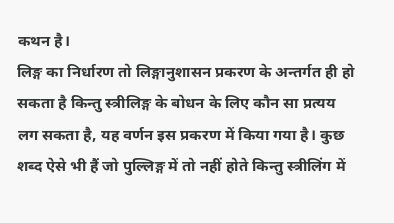कथन है।
लिङ्ग का निर्धारण तो लिङ्गानुशासन प्रकरण के अन्तर्गत ही हो सकता है किन्तु स्त्रीलिङ्ग के बोधन के लिए कौन सा प्रत्यय लग सकता है, यह वर्णन इस प्रकरण में किया गया है। कुछ शब्द ऐसे भी हैं जो पुल्लिङ्ग में तो नहीं होते किन्तु स्त्रीलिंग में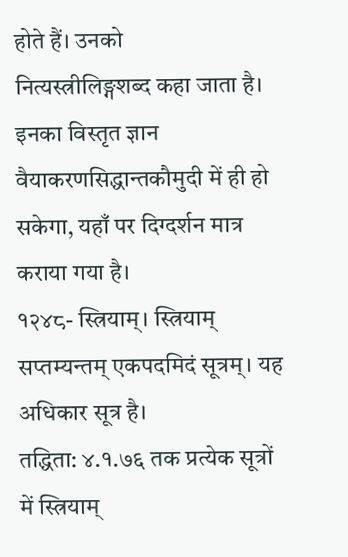होते हैं। उनको
नित्यस्त्रीलिङ्गशब्द कहा जाता है। इनका विस्तृत ज्ञान वैयाकरणसिद्धान्तकौमुदी में ही हो सकेगा, यहाँ पर दिग्दर्शन मात्र कराया गया है।
१२४८- स्त्रियाम्। स्त्रियाम् सप्तम्यन्तम् एकपदमिदं सूत्रम्। यह अधिकार सूत्र है।
तद्धिता: ४.१.७६ तक प्रत्येक सूत्रों में स्त्रियाम्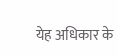येह अधिकार के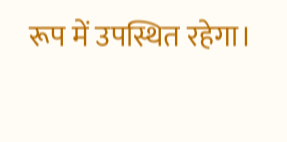रूप में उपस्थित रहेगा।